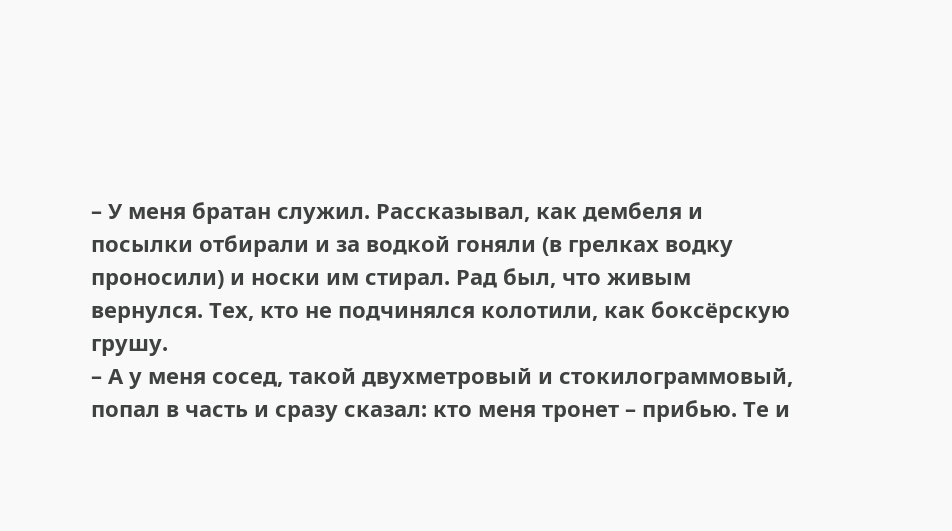– У меня братан служил. Рассказывал, как дембеля и посылки отбирали и за водкой гоняли (в грелках водку проносили) и носки им стирал. Рад был, что живым вернулся. Тех, кто не подчинялся колотили, как боксёрскую грушу.
– А у меня сосед, такой двухметровый и стокилограммовый, попал в часть и сразу сказал: кто меня тронет – прибью. Те и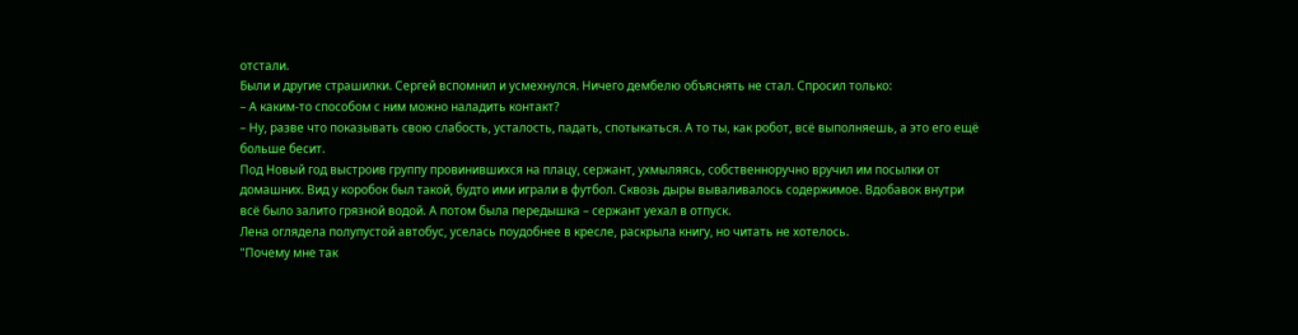отстали.
Были и другие страшилки. Сергей вспомнил и усмехнулся. Ничего дембелю объяснять не стал. Спросил только:
– А каким-то способом с ним можно наладить контакт?
– Ну, разве что показывать свою слабость, усталость, падать, спотыкаться. А то ты, как робот, всё выполняешь, а это его ещё больше бесит.
Под Новый год выстроив группу провинившихся на плацу, сержант, ухмыляясь, собственноручно вручил им посылки от домашних. Вид у коробок был такой, будто ими играли в футбол. Сквозь дыры вываливалось содержимое. Вдобавок внутри всё было залито грязной водой. А потом была передышка – сержант уехал в отпуск.
Лена оглядела полупустой автобус, уселась поудобнее в кресле, раскрыла книгу, но читать не хотелось.
"Почему мне так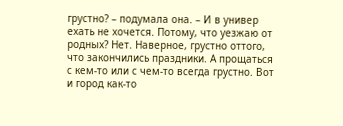грустно? – подумала она. – И в универ ехать не хочется. Потому, что уезжаю от родных? Нет. Наверное, грустно оттого, что закончились праздники. А прощаться с кем-то или с чем-то всегда грустно. Вот и город как-то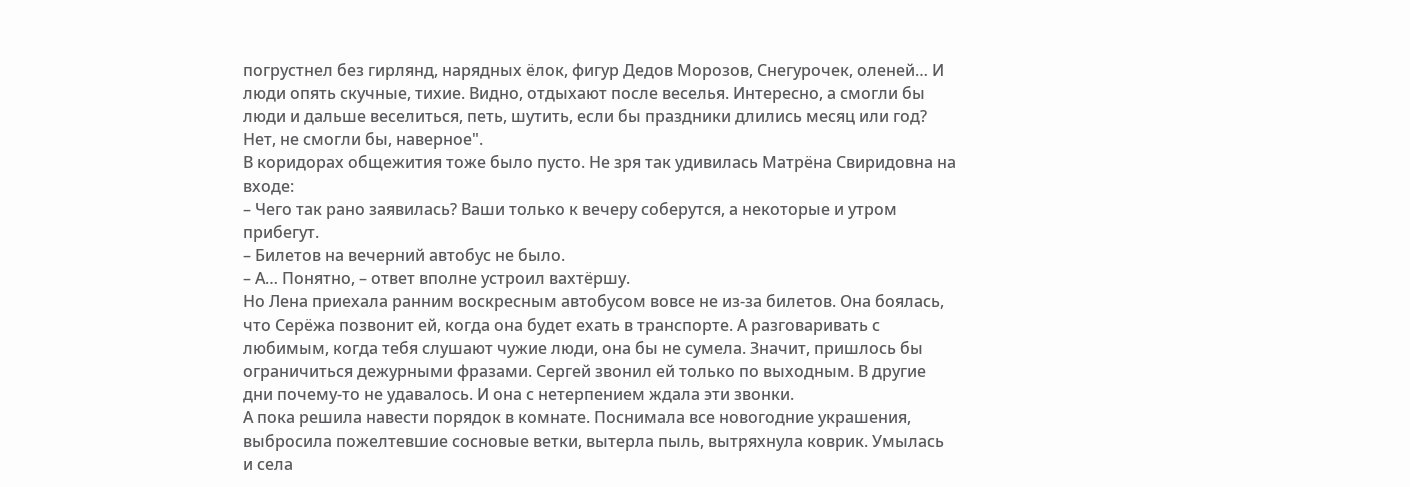погрустнел без гирлянд, нарядных ёлок, фигур Дедов Морозов, Снегурочек, оленей… И люди опять скучные, тихие. Видно, отдыхают после веселья. Интересно, а смогли бы люди и дальше веселиться, петь, шутить, если бы праздники длились месяц или год? Нет, не смогли бы, наверное".
В коридорах общежития тоже было пусто. Не зря так удивилась Матрёна Свиридовна на входе:
– Чего так рано заявилась? Ваши только к вечеру соберутся, а некоторые и утром прибегут.
– Билетов на вечерний автобус не было.
– А… Понятно, – ответ вполне устроил вахтёршу.
Но Лена приехала ранним воскресным автобусом вовсе не из-за билетов. Она боялась, что Серёжа позвонит ей, когда она будет ехать в транспорте. А разговаривать с любимым, когда тебя слушают чужие люди, она бы не сумела. Значит, пришлось бы ограничиться дежурными фразами. Сергей звонил ей только по выходным. В другие дни почему-то не удавалось. И она с нетерпением ждала эти звонки.
А пока решила навести порядок в комнате. Поснимала все новогодние украшения, выбросила пожелтевшие сосновые ветки, вытерла пыль, вытряхнула коврик. Умылась и села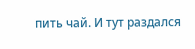пить чай. И тут раздался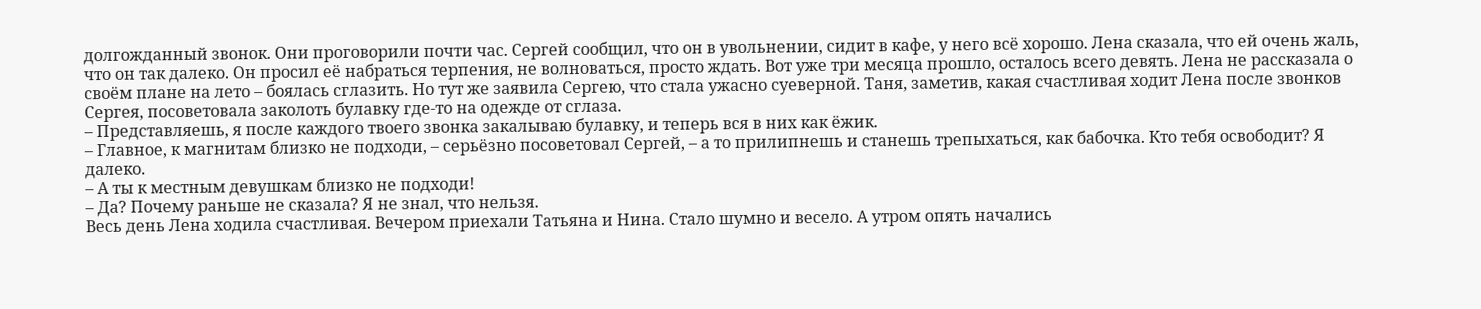долгожданный звонок. Они проговорили почти час. Сергей сообщил, что он в увольнении, сидит в кафе, у него всё хорошо. Лена сказала, что ей очень жаль, что он так далеко. Он просил её набраться терпения, не волноваться, просто ждать. Вот уже три месяца прошло, осталось всего девять. Лена не рассказала о своём плане на лето – боялась сглазить. Но тут же заявила Сергею, что стала ужасно суеверной. Таня, заметив, какая счастливая ходит Лена после звонков Сергея, посоветовала заколоть булавку где-то на одежде от сглаза.
– Представляешь, я после каждого твоего звонка закалываю булавку, и теперь вся в них как ёжик.
– Главное, к магнитам близко не подходи, – серьёзно посоветовал Сергей, – а то прилипнешь и станешь трепыхаться, как бабочка. Кто тебя освободит? Я далеко.
– А ты к местным девушкам близко не подходи!
– Да? Почему раньше не сказала? Я не знал, что нельзя.
Весь день Лена ходила счастливая. Вечером приехали Татьяна и Нина. Стало шумно и весело. А утром опять начались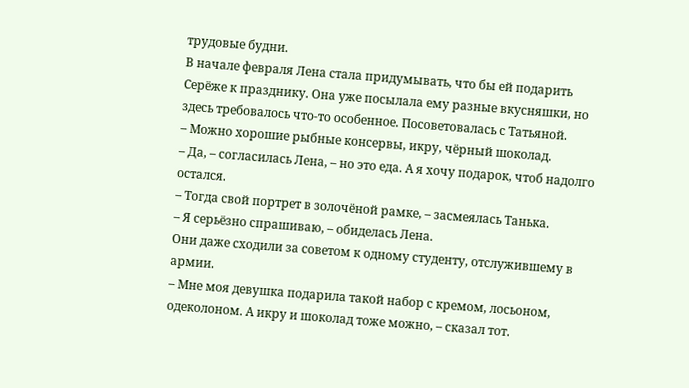трудовые будни.
В начале февраля Лена стала придумывать, что бы ей подарить Серёже к празднику. Она уже посылала ему разные вкусняшки, но здесь требовалось что-то особенное. Посоветовалась с Татьяной.
– Можно хорошие рыбные консервы, икру, чёрный шоколад.
– Да, – согласилась Лена, – но это еда. А я хочу подарок, чтоб надолго остался.
– Тогда свой портрет в золочёной рамке, – засмеялась Танька.
– Я серьёзно спрашиваю, – обиделась Лена.
Они даже сходили за советом к одному студенту, отслужившему в армии.
– Мне моя девушка подарила такой набор с кремом, лосьоном, одеколоном. А икру и шоколад тоже можно, – сказал тот.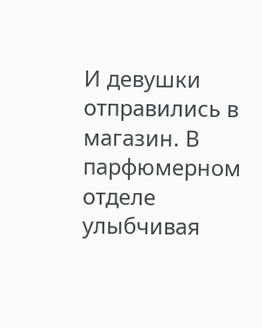И девушки отправились в магазин. В парфюмерном отделе улыбчивая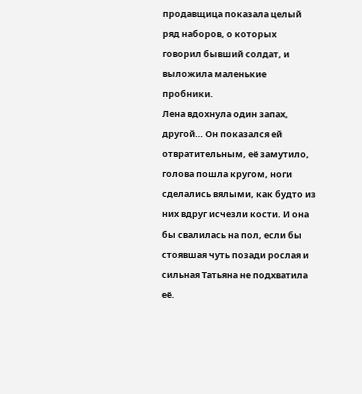продавщица показала целый ряд наборов, о которых говорил бывший солдат, и выложила маленькие пробники.
Лена вдохнула один запах, другой… Он показался ей отвратительным, её замутило, голова пошла кругом, ноги сделались вялыми, как будто из них вдруг исчезли кости. И она бы свалилась на пол, если бы стоявшая чуть позади рослая и сильная Татьяна не подхватила её.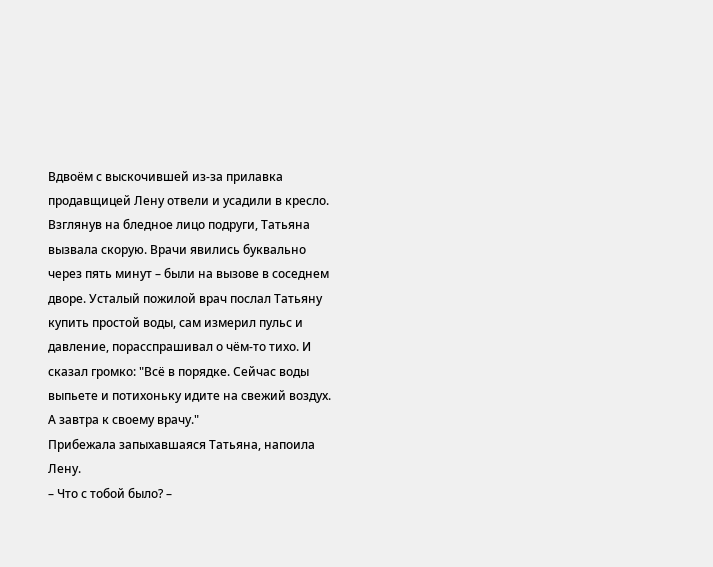Вдвоём с выскочившей из-за прилавка продавщицей Лену отвели и усадили в кресло. Взглянув на бледное лицо подруги, Татьяна вызвала скорую. Врачи явились буквально через пять минут – были на вызове в соседнем дворе. Усталый пожилой врач послал Татьяну купить простой воды, сам измерил пульс и давление, порасспрашивал о чём-то тихо. И сказал громко: "Всё в порядке. Сейчас воды выпьете и потихоньку идите на свежий воздух. А завтра к своему врачу."
Прибежала запыхавшаяся Татьяна, напоила Лену.
– Что с тобой было? –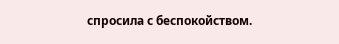спросила с беспокойством.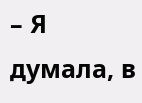– Я думала, в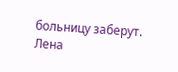больницу заберут.
Лена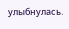улыбнулась.